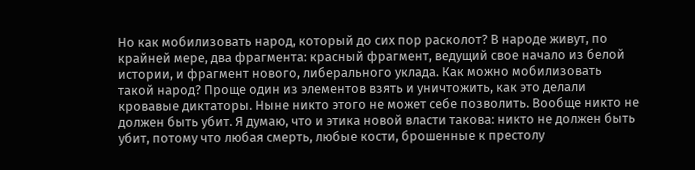Но как мобилизовать народ, который до сих пор расколот? В народе живут, по крайней мере, два фрагмента: красный фрагмент, ведущий свое начало из белой истории, и фрагмент нового, либерального уклада. Как можно мобилизовать такой народ? Проще один из элементов взять и уничтожить, как это делали кровавые диктаторы. Ныне никто этого не может себе позволить. Вообще никто не должен быть убит. Я думаю, что и этика новой власти такова: никто не должен быть убит, потому что любая смерть, любые кости, брошенные к престолу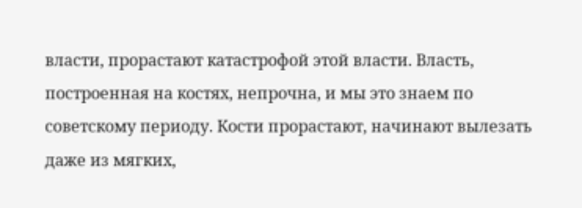власти, прорастают катастрофой этой власти. Власть, построенная на костях, непрочна, и мы это знаем по советскому периоду. Кости прорастают, начинают вылезать даже из мягких,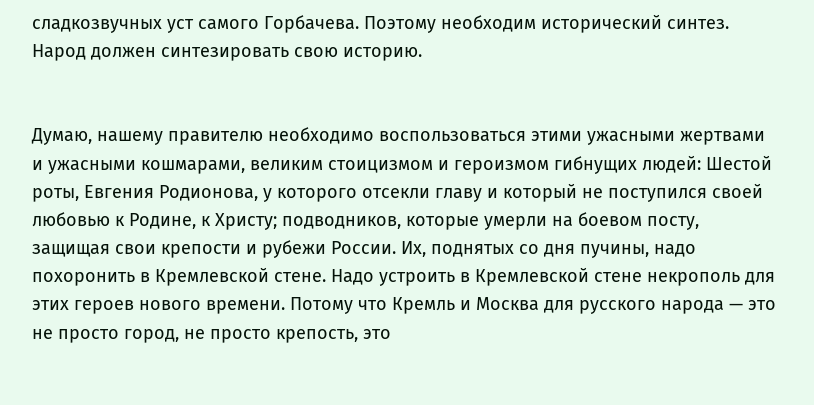сладкозвучных уст самого Горбачева. Поэтому необходим исторический синтез. Народ должен синтезировать свою историю.


Думаю, нашему правителю необходимо воспользоваться этими ужасными жертвами и ужасными кошмарами, великим стоицизмом и героизмом гибнущих людей: Шестой роты, Евгения Родионова, у которого отсекли главу и который не поступился своей любовью к Родине, к Христу; подводников, которые умерли на боевом посту, защищая свои крепости и рубежи России. Их, поднятых со дня пучины, надо похоронить в Кремлевской стене. Надо устроить в Кремлевской стене некрополь для этих героев нового времени. Потому что Кремль и Москва для русского народа — это не просто город, не просто крепость, это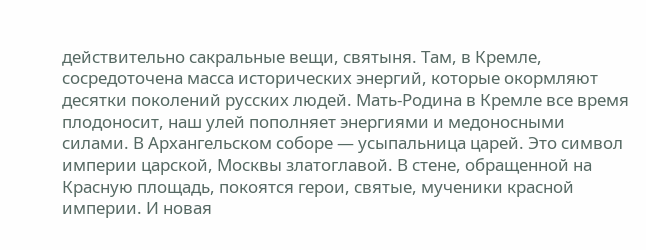действительно сакральные вещи, святыня. Там, в Кремле, сосредоточена масса исторических энергий, которые окормляют десятки поколений русских людей. Мать-Родина в Кремле все время плодоносит, наш улей пополняет энергиями и медоносными силами. В Архангельском соборе — усыпальница царей. Это символ империи царской, Москвы златоглавой. В стене, обращенной на Красную площадь, покоятся герои, святые, мученики красной империи. И новая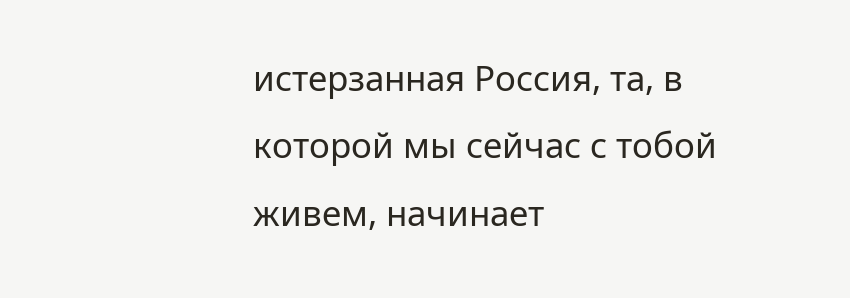истерзанная Россия, та, в которой мы сейчас с тобой живем, начинает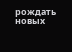рождать новых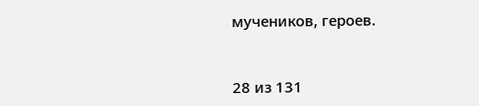мучеников, героев.



28 из 131